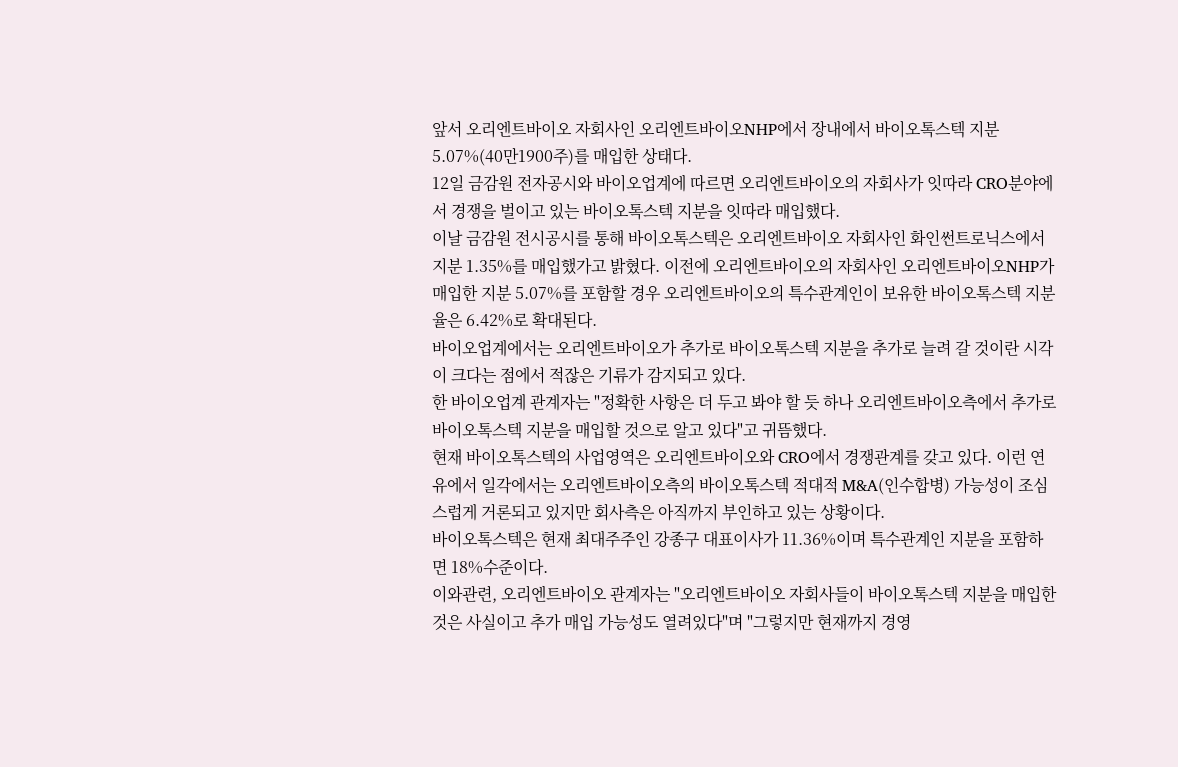앞서 오리엔트바이오 자회사인 오리엔트바이오NHP에서 장내에서 바이오톡스텍 지분 5.07%(40만1900주)를 매입한 상태다.
12일 금감원 전자공시와 바이오업계에 따르면 오리엔트바이오의 자회사가 잇따라 CRO분야에서 경쟁을 벌이고 있는 바이오톡스텍 지분을 잇따라 매입했다.
이날 금감원 전시공시를 통해 바이오톡스텍은 오리엔트바이오 자회사인 화인썬트로닉스에서 지분 1.35%를 매입했가고 밝혔다. 이전에 오리엔트바이오의 자회사인 오리엔트바이오NHP가 매입한 지분 5.07%를 포함할 경우 오리엔트바이오의 특수관계인이 보유한 바이오톡스텍 지분율은 6.42%로 확대된다.
바이오업계에서는 오리엔트바이오가 추가로 바이오톡스텍 지분을 추가로 늘려 갈 것이란 시각이 크다는 점에서 적잖은 기류가 감지되고 있다.
한 바이오업계 관계자는 "정확한 사항은 더 두고 봐야 할 듯 하나 오리엔트바이오측에서 추가로 바이오톡스텍 지분을 매입할 것으로 알고 있다"고 귀뜸했다.
현재 바이오톡스텍의 사업영역은 오리엔트바이오와 CRO에서 경쟁관계를 갖고 있다. 이런 연유에서 일각에서는 오리엔트바이오측의 바이오톡스텍 적대적 M&A(인수합병) 가능성이 조심스럽게 거론되고 있지만 회사측은 아직까지 부인하고 있는 상황이다.
바이오톡스텍은 현재 최대주주인 강종구 대표이사가 11.36%이며 특수관계인 지분을 포함하면 18%수준이다.
이와관련, 오리엔트바이오 관계자는 "오리엔트바이오 자회사들이 바이오톡스텍 지분을 매입한 것은 사실이고 추가 매입 가능성도 열려있다"며 "그렇지만 현재까지 경영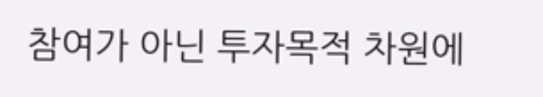참여가 아닌 투자목적 차원에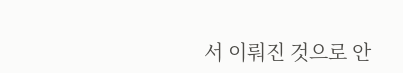서 이뤄진 것으로 안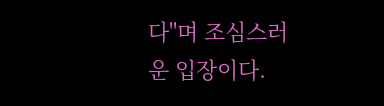다"며 조심스러운 입장이다.